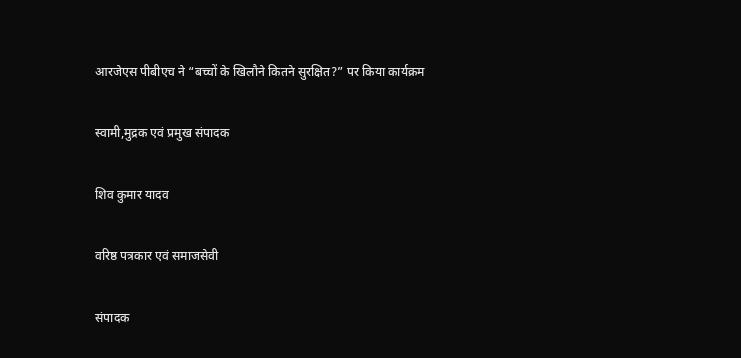आरजेएस पीबीएच ने “बच्चों के खिलौने कितने सुरक्षित?” पर किया कार्यक्रम

स्वामी,मुद्रक एवं प्रमुख संपादक

शिव कुमार यादव

वरिष्ठ पत्रकार एवं समाजसेवी

संपादक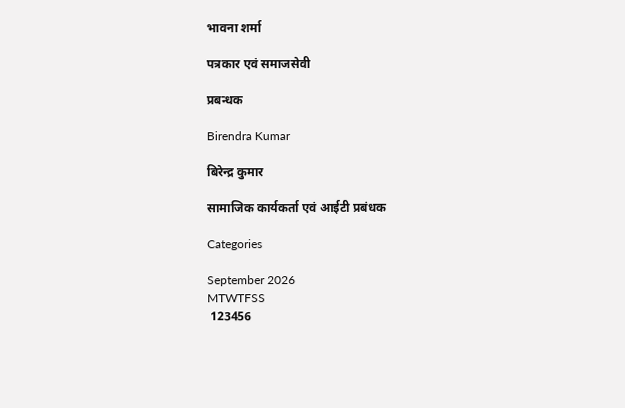भावना शर्मा

पत्रकार एवं समाजसेवी

प्रबन्धक

Birendra Kumar

बिरेन्द्र कुमार

सामाजिक कार्यकर्ता एवं आईटी प्रबंधक

Categories

September 2026
MTWTFSS
 123456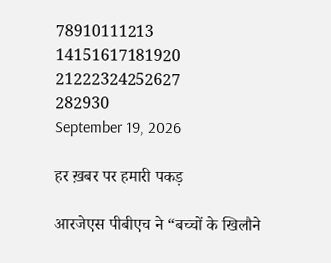78910111213
14151617181920
21222324252627
282930
September 19, 2026

हर ख़बर पर हमारी पकड़

आरजेएस पीबीएच ने “बच्चों के खिलौने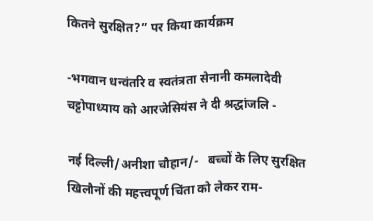कितने सुरक्षित?” पर किया कार्यक्रम

-भगवान धन्वंतरि व स्वतंत्रता सेनानी कमलादेवी चट्टोपाध्याय को आरजेसियंस ने दी श्रद्धांजलि -

नई दिल्ली/अनीशा चौहान/-   बच्चों के लिए सुरक्षित खिलौनों की महत्त्वपूर्ण चिंता को लेकर राम-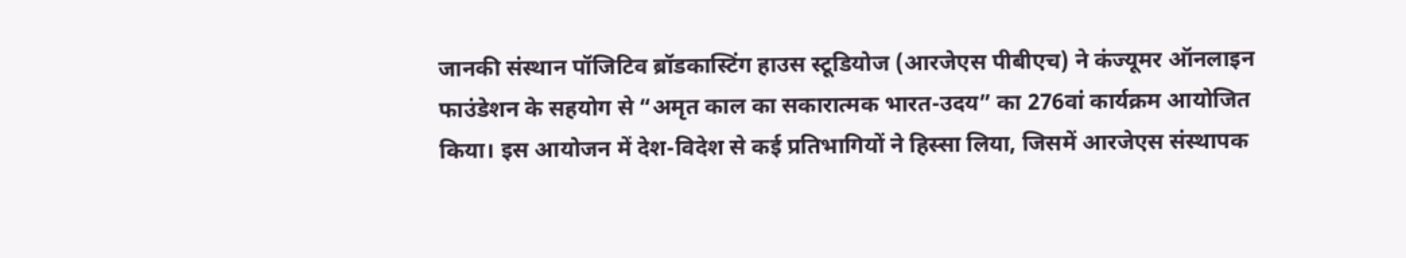जानकी संस्थान पॉजिटिव ब्रॉडकास्टिंग हाउस स्टूडियोज (आरजेएस पीबीएच) ने कंज्यूमर ऑनलाइन फाउंडेशन के सहयोग से “अमृत काल का सकारात्मक भारत-उदय” का 276वां कार्यक्रम आयोजित किया। इस आयोजन में देश-विदेश से कई प्रतिभागियों ने हिस्सा लिया, जिसमें आरजेएस संस्थापक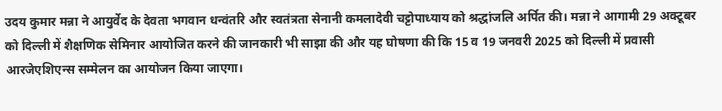उदय कुमार मन्ना ने आयुर्वेद के देवता भगवान धन्वंतरि और स्वतंत्रता सेनानी कमलादेवी चट्टोपाध्याय को श्रद्धांजलि अर्पित की। मन्ना ने आगामी 29 अक्टूबर को दिल्ली में शैक्षणिक सेमिनार आयोजित करने की जानकारी भी साझा की और यह घोषणा की कि 15 व 19 जनवरी 2025 को दिल्ली में प्रवासी आरजेएशिएन्स सम्मेलन का आयोजन किया जाएगा।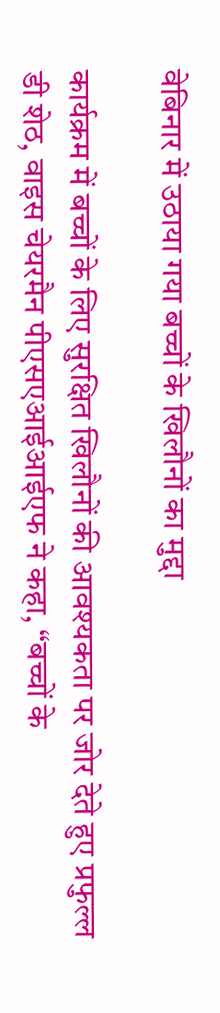वेबिनार में उठाया गया बच्चों के खिलौनों का मुद्दा

कार्यक्रम में बच्चों के लिए सुरक्षित खिलौनों की आवश्यकता पर जोर देते हुए प्रफुल्ल डी शेठ, वाइस चेयरमैन पीएसएआईआईएफ ने कहा, “बच्चों के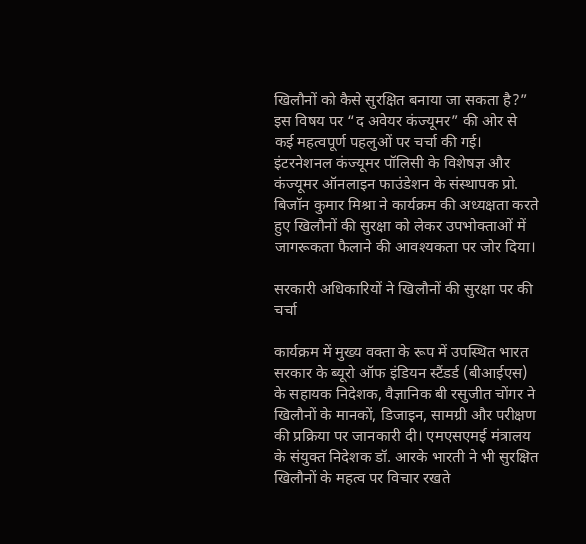खिलौनों को कैसे सुरक्षित बनाया जा सकता है?” इस विषय पर “द अवेयर कंज्यूमर” की ओर से कई महत्वपूर्ण पहलुओं पर चर्चा की गई। इंटरनेशनल कंज्यूमर पॉलिसी के विशेषज्ञ और कंज्यूमर ऑनलाइन फाउंडेशन के संस्थापक प्रो. बिजॉन कुमार मिश्रा ने कार्यक्रम की अध्यक्षता करते हुए खिलौनों की सुरक्षा को लेकर उपभोक्ताओं में जागरूकता फैलाने की आवश्यकता पर जोर दिया।

सरकारी अधिकारियों ने खिलौनों की सुरक्षा पर की चर्चा

कार्यक्रम में मुख्य वक्ता के रूप में उपस्थित भारत सरकार के ब्यूरो ऑफ इंडियन स्टैंडर्ड (बीआईएस) के सहायक निदेशक, वैज्ञानिक बी रसुजीत चोंगर ने खिलौनों के मानकों, डिजाइन, सामग्री और परीक्षण की प्रक्रिया पर जानकारी दी। एमएसएमई मंत्रालय के संयुक्त निदेशक डॉ. आरके भारती ने भी सुरक्षित खिलौनों के महत्व पर विचार रखते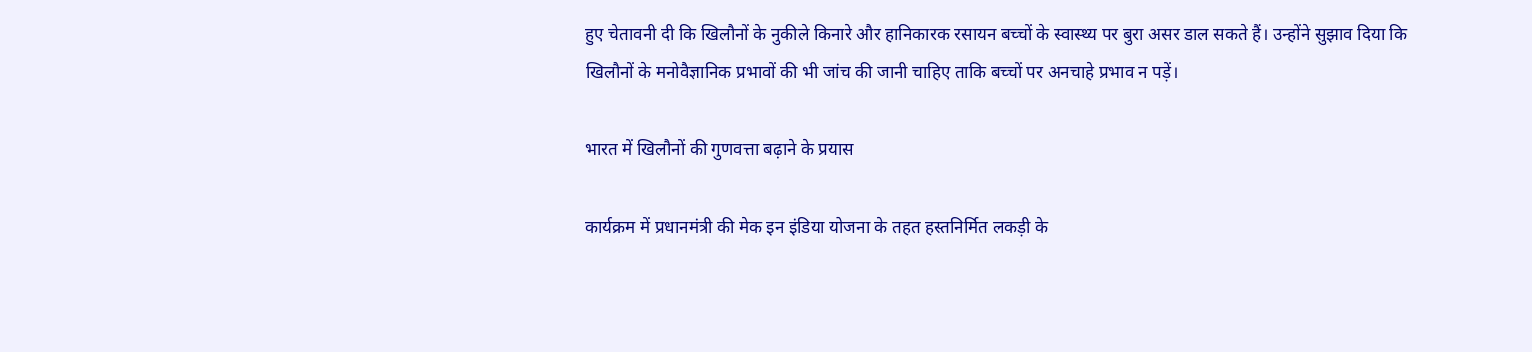हुए चेतावनी दी कि खिलौनों के नुकीले किनारे और हानिकारक रसायन बच्चों के स्वास्थ्य पर बुरा असर डाल सकते हैं। उन्होंने सुझाव दिया कि खिलौनों के मनोवैज्ञानिक प्रभावों की भी जांच की जानी चाहिए ताकि बच्चों पर अनचाहे प्रभाव न पड़ें।

भारत में खिलौनों की गुणवत्ता बढ़ाने के प्रयास

कार्यक्रम में प्रधानमंत्री की मेक इन इंडिया योजना के तहत हस्तनिर्मित लकड़ी के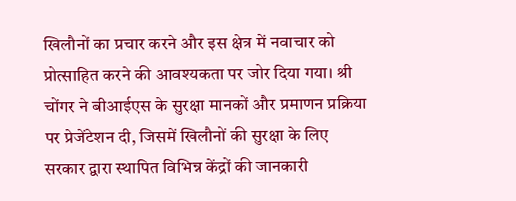खिलौनों का प्रचार करने और इस क्षेत्र में नवाचार को प्रोत्साहित करने की आवश्यकता पर जोर दिया गया। श्री चोंगर ने बीआईएस के सुरक्षा मानकों और प्रमाणन प्रक्रिया पर प्रेजेंटेशन दी, जिसमें खिलौनों की सुरक्षा के लिए सरकार द्वारा स्थापित विभिन्न केंद्रों की जानकारी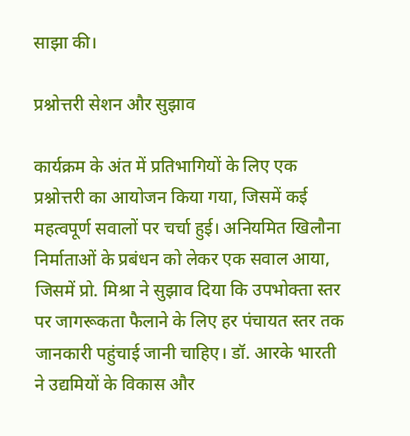साझा की।

प्रश्नोत्तरी सेशन और सुझाव

कार्यक्रम के अंत में प्रतिभागियों के लिए एक प्रश्नोत्तरी का आयोजन किया गया, जिसमें कई महत्वपूर्ण सवालों पर चर्चा हुई। अनियमित खिलौना निर्माताओं के प्रबंधन को लेकर एक सवाल आया, जिसमें प्रो. मिश्रा ने सुझाव दिया कि उपभोक्ता स्तर पर जागरूकता फैलाने के लिए हर पंचायत स्तर तक जानकारी पहुंचाई जानी चाहिए। डॉ. आरके भारती ने उद्यमियों के विकास और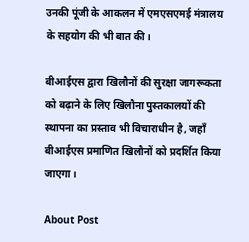उनकी पूंजी के आकलन में एमएसएमई मंत्रालय के सहयोग की भी बात की।

बीआईएस द्वारा खिलौनों की सुरक्षा जागरूकता को बढ़ाने के लिए खिलौना पुस्तकालयों की स्थापना का प्रस्ताव भी विचाराधीन है, जहाँ बीआईएस प्रमाणित खिलौनों को प्रदर्शित किया जाएगा।

About Post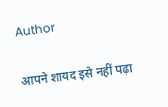Author

आपने शायद इसे नहीं पढ़ा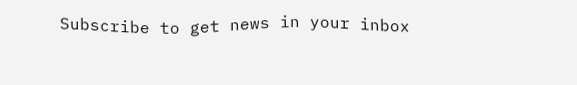Subscribe to get news in your inbox